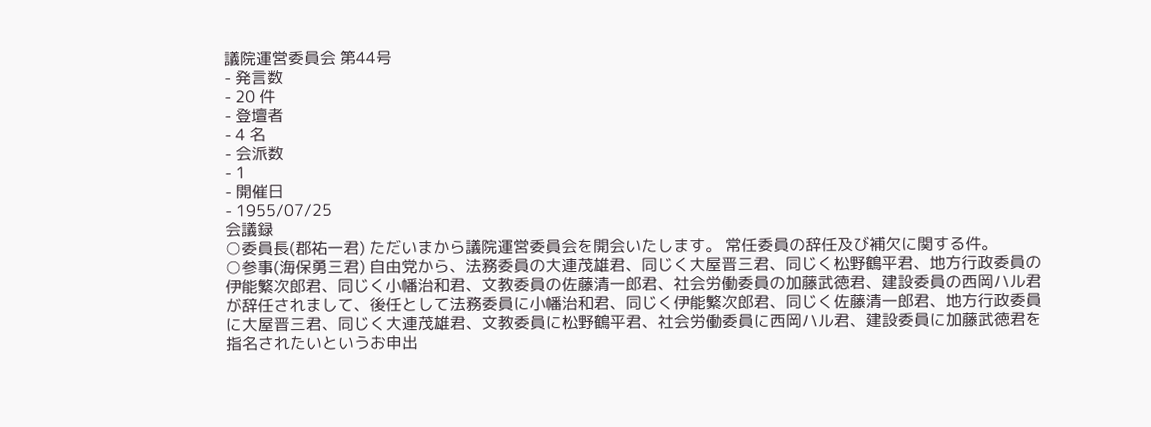議院運営委員会 第44号
- 発言数
- 20 件
- 登壇者
- 4 名
- 会派数
- 1
- 開催日
- 1955/07/25
会議録
○委員長(郡祐一君) ただいまから議院運営委員会を開会いたします。 常任委員の辞任及び補欠に関する件。
○参事(海保勇三君) 自由党から、法務委員の大連茂雄君、同じく大屋晋三君、同じく松野鶴平君、地方行政委員の伊能繁次郎君、同じく小幡治和君、文教委員の佐藤清一郎君、社会労働委員の加藤武徳君、建設委員の西岡ハル君が辞任されまして、後任として法務委員に小幡治和君、同じく伊能繁次郎君、同じく佐藤清一郎君、地方行政委員に大屋晋三君、同じく大連茂雄君、文教委員に松野鶴平君、社会労働委員に西岡ハル君、建設委員に加藤武徳君を指名されたいというお申出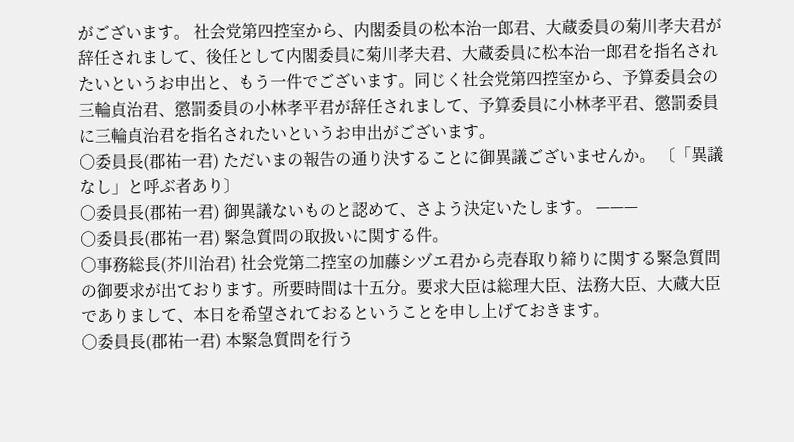がございます。 社会党第四控室から、内閣委員の松本治一郎君、大蔵委員の菊川孝夫君が辞任されまして、後任として内閣委員に菊川孝夫君、大蔵委員に松本治一郎君を指名されたいというお申出と、もう一件でございます。同じく社会党第四控室から、予算委員会の三輪貞治君、懲罰委員の小林孝平君が辞任されまして、予算委員に小林孝平君、懲罰委員に三輪貞治君を指名されたいというお申出がございます。
○委員長(郡祐一君) ただいまの報告の通り決することに御異議ございませんか。 〔「異議なし」と呼ぶ者あり〕
○委員長(郡祐一君) 御異議ないものと認めて、さよう決定いたします。 ———
○委員長(郡祐一君) 緊急質問の取扱いに関する件。
○事務総長(芥川治君) 社会党第二控室の加藤シヅエ君から売春取り締りに関する緊急質問の御要求が出ております。所要時間は十五分。要求大臣は総理大臣、法務大臣、大蔵大臣でありまして、本日を希望されておるということを申し上げておきます。
○委員長(郡祐一君) 本緊急質問を行う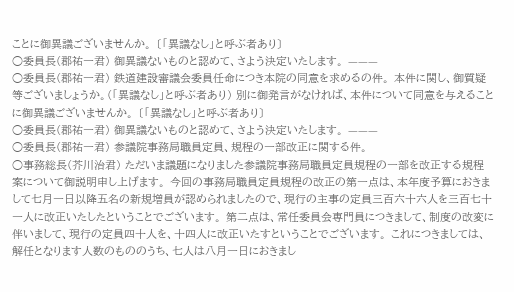ことに御異議ございませんか。 〔「異議なし」と呼ぶ者あり〕
○委員長(郡祐一君) 御異議ないものと認めて、さよう決定いたします。 ———
○委員長(郡祐一君) 鉄道建設審議会委員任命につき本院の同意を求めるの件。 本件に関し、御質疑等ございましょうか。(「異議なし」と呼ぶ者あり) 別に御発言がなければ、本件について同意を与えることに御異議ございませんか。 〔「異議なし」と呼ぶ者あり〕
○委員長(郡祐一君) 御異議ないものと認めて、さよう決定いたします。 ———
○委員長(郡祐一君) 参議院事務局職員定員、規程の一部改正に関する件。
○事務総長(芥川治君) ただいま議題になりました参議院事務局職員定員規程の一部を改正する規程案について御説明申し上げます。 今回の事務局職員定員規程の改正の第一点は、本年度予算におきまして七月一日以降五名の新規増員が認められましたので、現行の主事の定員三百六十六人を三百七十一人に改正いたしたということでございます。 第二点は、常任委員会専門員につきまして、制度の改変に伴いまして、現行の定員四十人を、十四人に改正いたすということでございます。 これにつきましては、解任となります人数のもののうち、七人は八月一日におきまし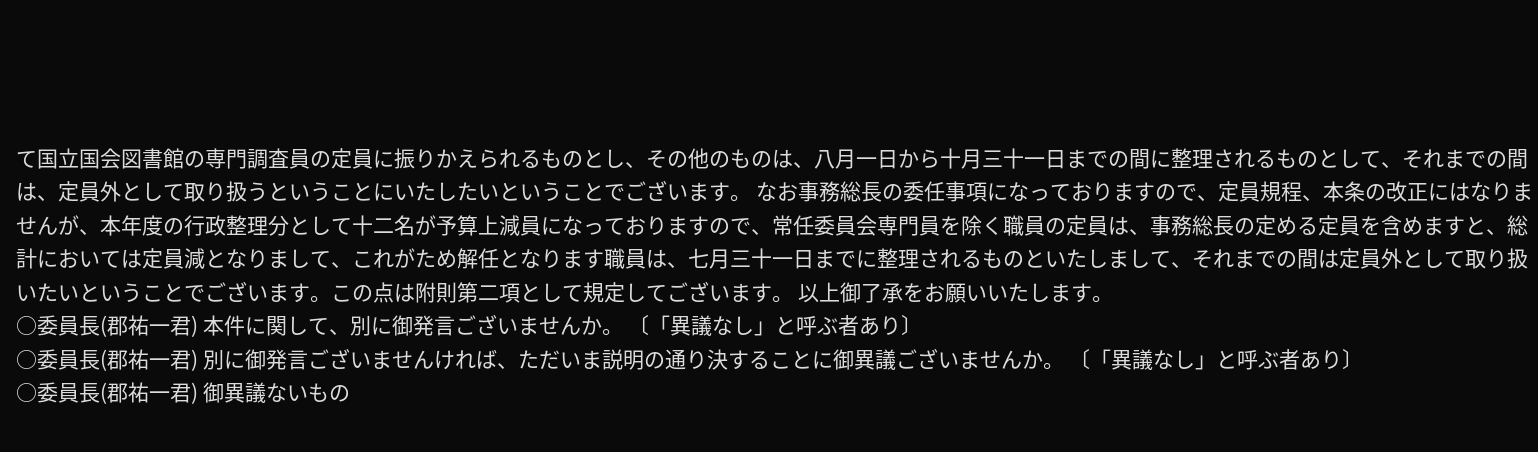て国立国会図書館の専門調査員の定員に振りかえられるものとし、その他のものは、八月一日から十月三十一日までの間に整理されるものとして、それまでの間は、定員外として取り扱うということにいたしたいということでございます。 なお事務総長の委任事項になっておりますので、定員規程、本条の改正にはなりませんが、本年度の行政整理分として十二名が予算上減員になっておりますので、常任委員会専門員を除く職員の定員は、事務総長の定める定員を含めますと、総計においては定員減となりまして、これがため解任となります職員は、七月三十一日までに整理されるものといたしまして、それまでの間は定員外として取り扱いたいということでございます。この点は附則第二項として規定してございます。 以上御了承をお願いいたします。
○委員長(郡祐一君) 本件に関して、別に御発言ございませんか。 〔「異議なし」と呼ぶ者あり〕
○委員長(郡祐一君) 別に御発言ございませんければ、ただいま説明の通り決することに御異議ございませんか。 〔「異議なし」と呼ぶ者あり〕
○委員長(郡祐一君) 御異議ないもの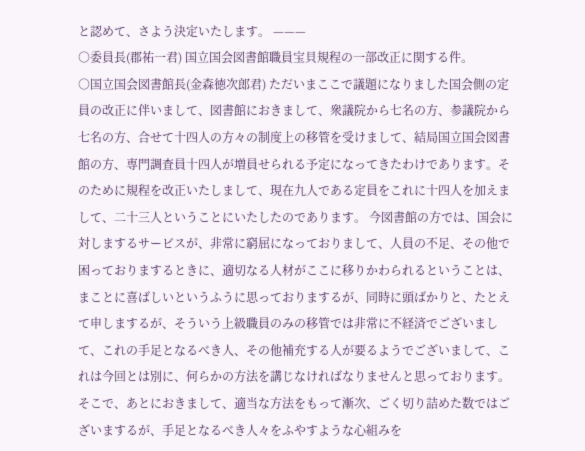と認めて、さよう決定いたします。 ———
○委員長(郡祐一君) 国立国会図書館職員宝貝規程の一部改正に関する件。
○国立国会図書館長(金森徳次郎君) ただいまここで議題になりました国会側の定員の改正に伴いまして、図書館におきまして、衆議院から七名の方、参議院から七名の方、合せて十四人の方々の制度上の移管を受けまして、結局国立国会図書館の方、専門調査員十四人が増員せられる予定になってきたわけであります。そのために規程を改正いたしまして、現在九人である定員をこれに十四人を加えまして、二十三人ということにいたしたのであります。 今図書館の方では、国会に対しまするサービスが、非常に窮屈になっておりまして、人員の不足、その他で困っておりまするときに、適切なる人材がここに移りかわられるということは、まことに喜ばしいというふうに思っておりまするが、同時に頭ばかりと、たとえて申しまするが、そういう上級職員のみの移管では非常に不経済でございまして、これの手足となるべき人、その他補充する人が要るようでございまして、これは今回とは別に、何らかの方法を講じなければなりませんと思っております。そこで、あとにおきまして、適当な方法をもって漸次、ごく切り詰めた数ではございまするが、手足となるべき人々をふやすような心組みを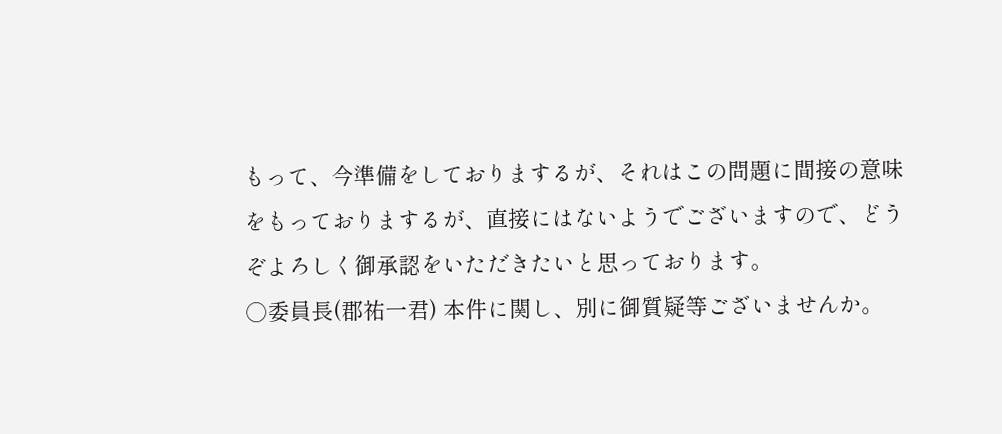もって、今準備をしておりまするが、それはこの問題に間接の意味をもっておりまするが、直接にはないようでございますので、どうぞよろしく御承認をいただきたいと思っております。
○委員長(郡祐一君) 本件に関し、別に御質疑等ございませんか。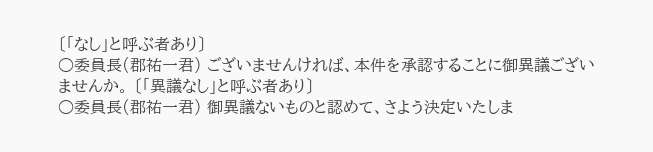〔「なし」と呼ぶ者あり〕
○委員長(郡祐一君) ございませんければ、本件を承認することに御異議ございませんか。 〔「異議なし」と呼ぶ者あり〕
○委員長(郡祐一君) 御異議ないものと認めて、さよう決定いたしま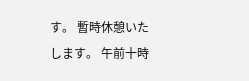す。 暫時休憩いたします。 午前十時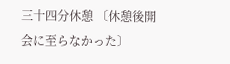三十四分休憩 〔休憩後開会に至らなかった〕